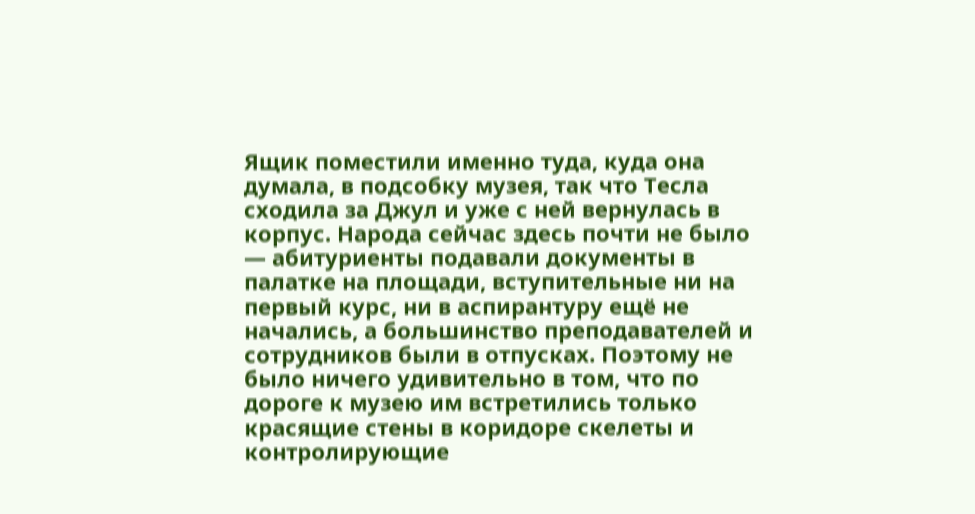Ящик поместили именно туда, куда она думала, в подсобку музея, так что Тесла сходила за Джул и уже с ней вернулась в корпус. Народа сейчас здесь почти не было — абитуриенты подавали документы в палатке на площади, вступительные ни на первый курс, ни в аспирантуру ещё не начались, а большинство преподавателей и сотрудников были в отпусках. Поэтому не было ничего удивительно в том, что по дороге к музею им встретились только красящие стены в коридоре скелеты и контролирующие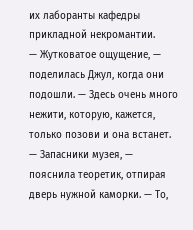их лаборанты кафедры прикладной некромантии.
— Жутковатое ощущение, — поделилась Джул, когда они подошли. — Здесь очень много нежити, которую, кажется, только позови и она встанет.
— Запасники музея, — пояснила теоретик, отпирая дверь нужной каморки. — То,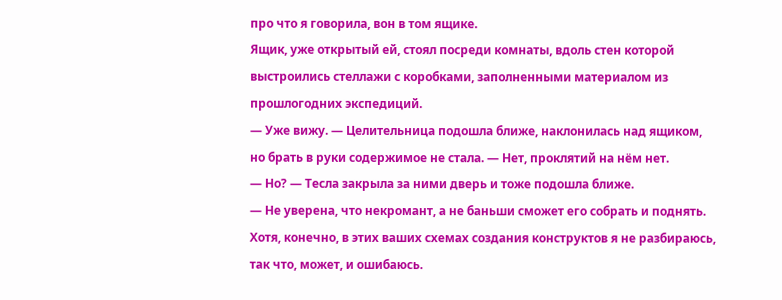про что я говорила, вон в том ящике.
Ящик, уже открытый ей, стоял посреди комнаты, вдоль стен которой выстроились стеллажи с коробками, заполненными материалом из прошлогодних экспедиций.
— Уже вижу. — Целительница подошла ближе, наклонилась над ящиком, но брать в руки содержимое не стала. — Нет, проклятий на нём нет.
— Но? — Тесла закрыла за ними дверь и тоже подошла ближе.
— Не уверена, что некромант, а не баньши сможет его собрать и поднять. Хотя, конечно, в этих ваших схемах создания конструктов я не разбираюсь, так что, может, и ошибаюсь.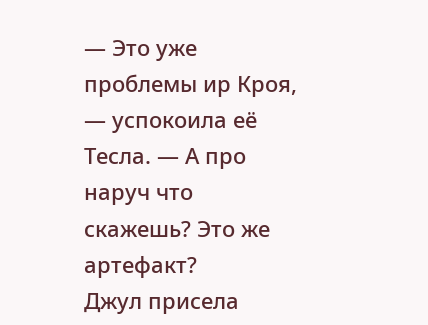— Это уже проблемы ир Кроя, — успокоила её Тесла. — А про наруч что скажешь? Это же артефакт?
Джул присела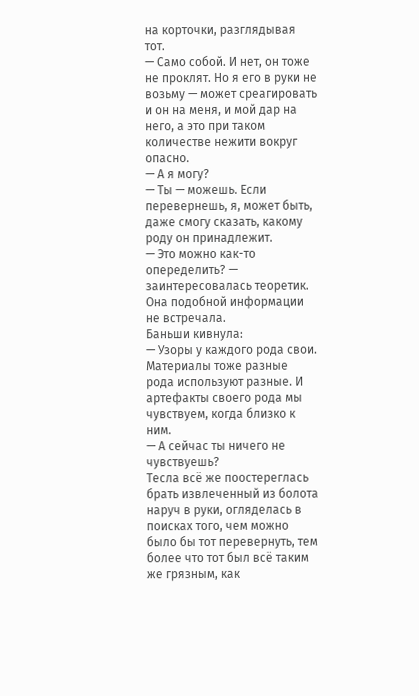на корточки, разглядывая тот.
— Само собой. И нет, он тоже не проклят. Но я его в руки не возьму — может среагировать и он на меня, и мой дар на него, а это при таком количестве нежити вокруг опасно.
— А я могу?
— Ты — можешь. Если перевернешь, я, может быть, даже смогу сказать, какому роду он принадлежит.
— Это можно как-то опеределить? — заинтересовалась теоретик. Она подобной информации не встречала.
Баньши кивнула:
— Узоры у каждого рода свои. Материалы тоже разные рода используют разные. И артефакты своего рода мы чувствуем, когда близко к ним.
— А сейчас ты ничего не чувствуешь?
Тесла всё же поостереглась брать извлеченный из болота наруч в руки, огляделась в поисках того, чем можно было бы тот перевернуть, тем более что тот был всё таким же грязным, как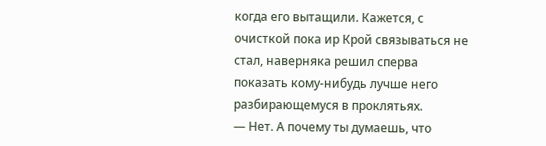когда его вытащили. Кажется, с очисткой пока ир Крой связываться не стал, наверняка решил сперва показать кому-нибудь лучше него разбирающемуся в проклятьях.
— Нет. А почему ты думаешь, что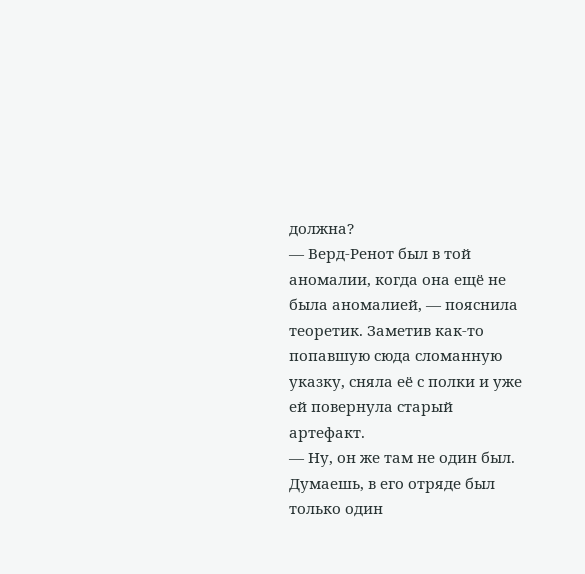должна?
— Верд-Ренот был в той аномалии, когда она ещё не была аномалией, — пояснила теоретик. Заметив как-то попавшую сюда сломанную указку, сняла её с полки и уже ей повернула старый артефакт.
— Ну, он же там не один был. Думаешь, в его отряде был только один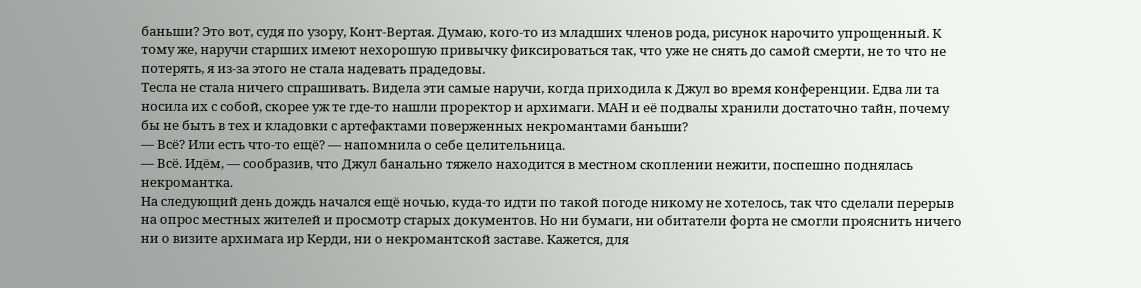баньши? Это вот, судя по узору, Конт-Вертая. Думаю, кого-то из младших членов рода, рисунок нарочито упрощенный. К тому же, наручи старших имеют нехорошую привычку фиксироваться так, что уже не снять до самой смерти, не то что не потерять, я из-за этого не стала надевать прадедовы.
Тесла не стала ничего спрашивать. Видела эти самые наручи, когда приходила к Джул во время конференции. Едва ли та носила их с собой, скорее уж те где-то нашли проректор и архимаги. МАН и её подвалы хранили достаточно тайн, почему бы не быть в тех и кладовки с артефактами поверженных некромантами баньши?
— Всё? Или есть что-то ещё? — напомнила о себе целительница.
— Всё. Идём, — сообразив, что Джул банально тяжело находится в местном скоплении нежити, поспешно поднялась некромантка.
На следующий день дождь начался ещё ночью, куда-то идти по такой погоде никому не хотелось, так что сделали перерыв на опрос местных жителей и просмотр старых документов. Но ни бумаги, ни обитатели форта не смогли прояснить ничего ни о визите архимага ир Керди, ни о некромантской заставе. Кажется, для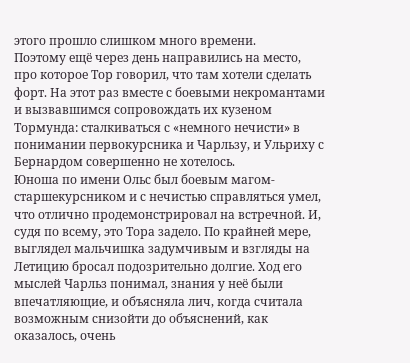этого прошло слишком много времени.
Поэтому ещё через день направились на место, про которое Тор говорил, что там хотели сделать форт. На этот раз вместе с боевыми некромантами и вызвавшимся сопровождать их кузеном Тормунда: сталкиваться с «немного нечисти» в понимании первокурсника и Чарльзу, и Ульриху с Бернардом совершенно не хотелось.
Юноша по имени Ольс был боевым магом-старшекурсником и с нечистью справляться умел, что отлично продемонстрировал на встречной. И, судя по всему, это Тора задело. По крайней мере, выглядел мальчишка задумчивым и взгляды на Летицию бросал подозрительно долгие. Ход его мыслей Чарльз понимал, знания у неё были впечатляющие, и объясняла лич, когда считала возможным снизойти до объяснений, как оказалось, очень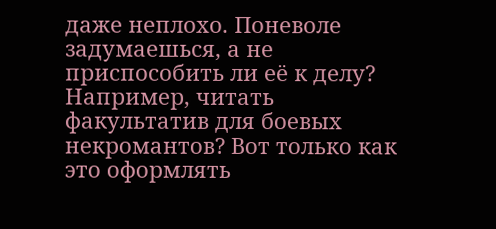даже неплохо. Поневоле задумаешься, а не приспособить ли её к делу? Например, читать факультатив для боевых некромантов? Вот только как это оформлять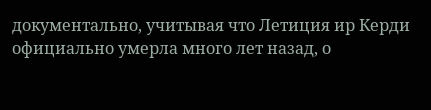документально, учитывая что Летиция ир Керди официально умерла много лет назад, о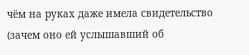чём на руках даже имела свидетельство (зачем оно ей услышавший об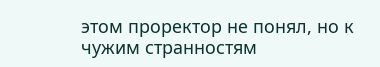этом проректор не понял, но к чужим странностям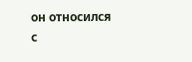он относился с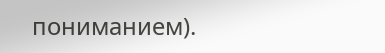пониманием).